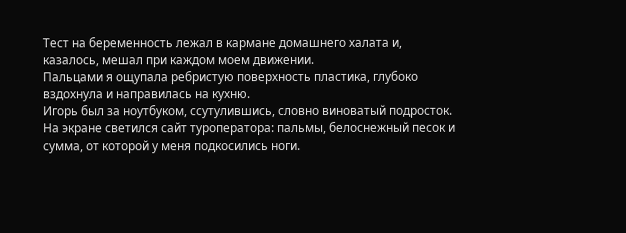Тест на беременность лежал в кармане домашнего халата и, казалось, мешал при каждом моем движении.
Пальцами я ощупала ребристую поверхность пластика, глубоко вздохнула и направилась на кухню.
Игорь был за ноутбуком, ссутулившись, словно виноватый подросток.
На экране светился сайт туроператора: пальмы, белоснежный песок и сумма, от которой у меня подкосились ноги.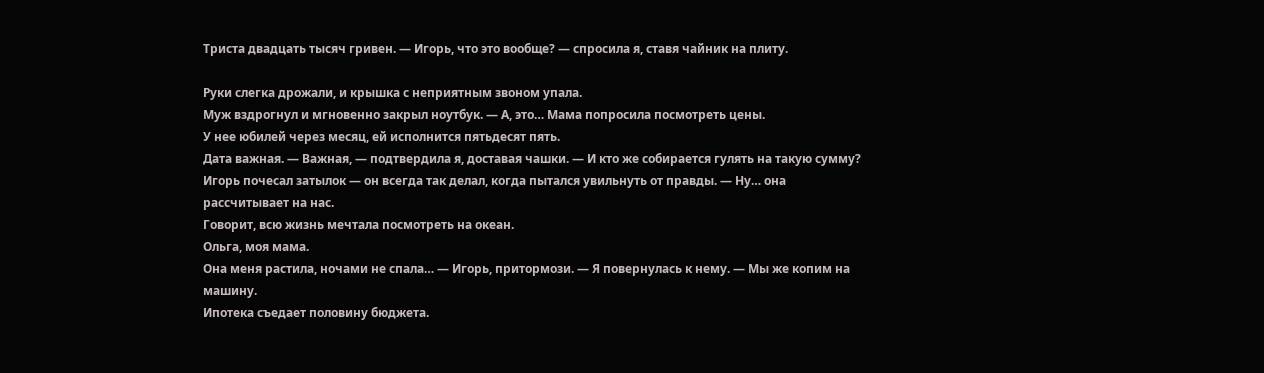Триста двадцать тысяч гривен. — Игорь, что это вообще? — спросила я, ставя чайник на плиту.

Руки слегка дрожали, и крышка с неприятным звоном упала.
Муж вздрогнул и мгновенно закрыл ноутбук. — А, это… Мама попросила посмотреть цены.
У нее юбилей через месяц, ей исполнится пятьдесят пять.
Дата важная. — Важная, — подтвердила я, доставая чашки. — И кто же собирается гулять на такую сумму?
Игорь почесал затылок — он всегда так делал, когда пытался увильнуть от правды. — Ну… она рассчитывает на нас.
Говорит, всю жизнь мечтала посмотреть на океан.
Ольга, моя мама.
Она меня растила, ночами не спала… — Игорь, притормози. — Я повернулась к нему. — Мы же копим на машину.
Ипотека съедает половину бюджета.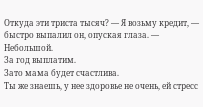Откуда эти триста тысяч? — Я возьму кредит, — быстро выпалил он, опуская глаза. — Небольшой.
За год выплатим.
Зато мама будет счастлива.
Ты же знаешь, у нее здоровье не очень, ей стресс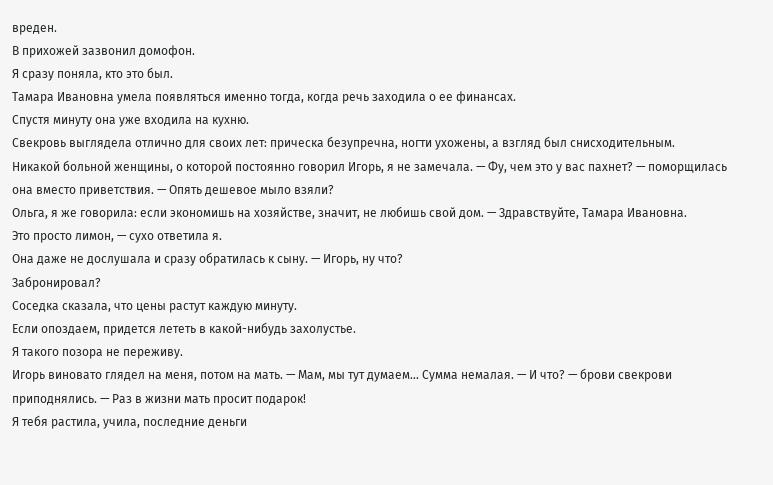вреден.
В прихожей зазвонил домофон.
Я сразу поняла, кто это был.
Тамара Ивановна умела появляться именно тогда, когда речь заходила о ее финансах.
Спустя минуту она уже входила на кухню.
Свекровь выглядела отлично для своих лет: прическа безупречна, ногти ухожены, а взгляд был снисходительным.
Никакой больной женщины, о которой постоянно говорил Игорь, я не замечала. — Фу, чем это у вас пахнет? — поморщилась она вместо приветствия. — Опять дешевое мыло взяли?
Ольга, я же говорила: если экономишь на хозяйстве, значит, не любишь свой дом. — Здравствуйте, Тамара Ивановна.
Это просто лимон, — сухо ответила я.
Она даже не дослушала и сразу обратилась к сыну. — Игорь, ну что?
Забронировал?
Соседка сказала, что цены растут каждую минуту.
Если опоздаем, придется лететь в какой-нибудь захолустье.
Я такого позора не переживу.
Игорь виновато глядел на меня, потом на мать. — Мам, мы тут думаем… Сумма немалая. — И что? — брови свекрови приподнялись. — Раз в жизни мать просит подарок!
Я тебя растила, учила, последние деньги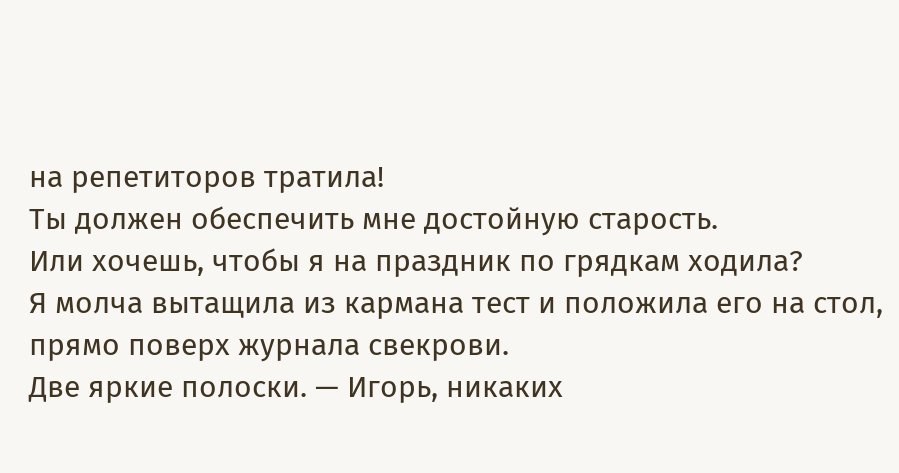на репетиторов тратила!
Ты должен обеспечить мне достойную старость.
Или хочешь, чтобы я на праздник по грядкам ходила?
Я молча вытащила из кармана тест и положила его на стол, прямо поверх журнала свекрови.
Две яркие полоски. — Игорь, никаких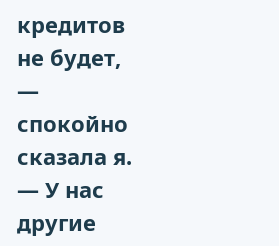кредитов не будет, — спокойно сказала я. — У нас другие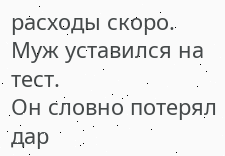расходы скоро.
Муж уставился на тест.
Он словно потерял дар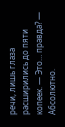речи, лишь глаза расширились до пяти копеек. — Это… правда? — Абсолютно.